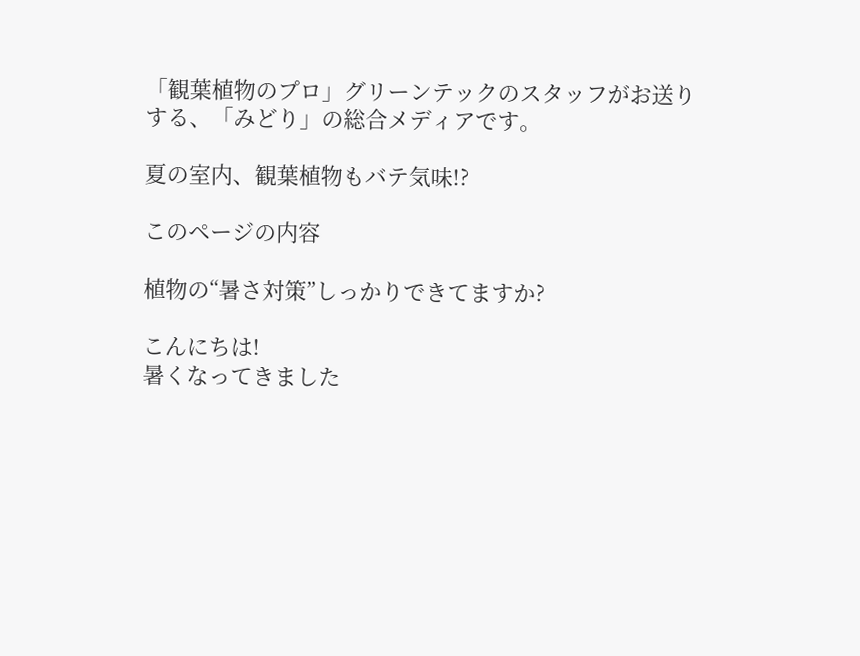「観葉植物のプロ」グリーンテックのスタッフがお送りする、「みどり」の総合メディアです。

夏の室内、観葉植物もバテ気味!?

このページの内容

植物の“暑さ対策”しっかりできてますか?

こんにちは!
暑くなってきました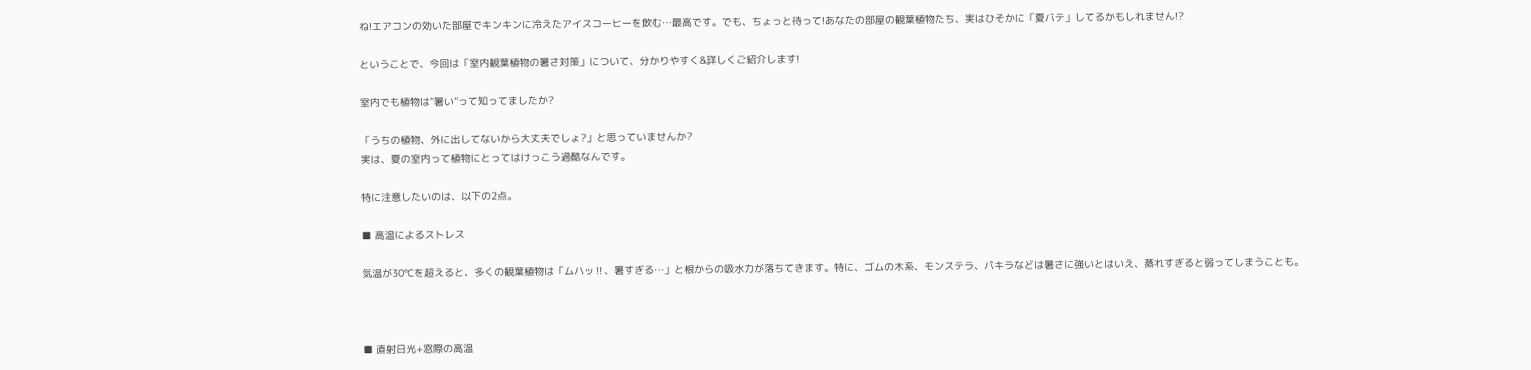ね!エアコンの効いた部屋でキンキンに冷えたアイスコーヒーを飲む…最高です。でも、ちょっと待って!あなたの部屋の観葉植物たち、実はひそかに「夏バテ」してるかもしれません!?

ということで、今回は「室内観葉植物の暑さ対策」について、分かりやすく&詳しくご紹介します!

室内でも植物は“暑い”って知ってましたか?

「うちの植物、外に出してないから大丈夫でしょ?」と思っていませんか?
実は、夏の室内って植物にとってはけっこう過酷なんです。

特に注意したいのは、以下の2点。

■ 高温によるストレス

気温が30℃を超えると、多くの観葉植物は「ムハッ‼、暑すぎる…」と根からの吸水力が落ちてきます。特に、ゴムの木系、モンステラ、パキラなどは暑さに強いとはいえ、蒸れすぎると弱ってしまうことも。



■ 直射日光+窓際の高温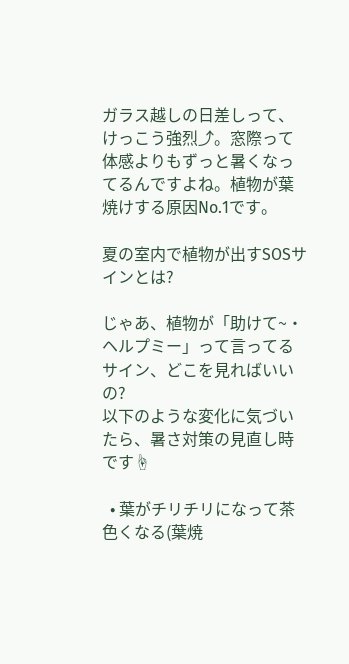ガラス越しの日差しって、けっこう強烈⤴。窓際って体感よりもずっと暑くなってるんですよね。植物が葉焼けする原因No.1です。

夏の室内で植物が出すSOSサインとは?

じゃあ、植物が「助けて~・ヘルプミー」って言ってるサイン、どこを見ればいいの?
以下のような変化に気づいたら、暑さ対策の見直し時です☝

  • 葉がチリチリになって茶色くなる(葉焼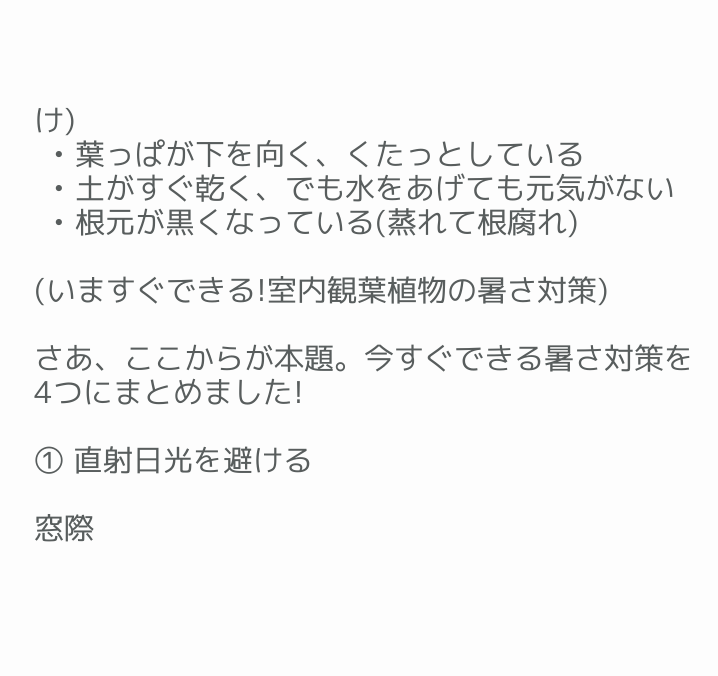け)
  • 葉っぱが下を向く、くたっとしている
  • 土がすぐ乾く、でも水をあげても元気がない
  • 根元が黒くなっている(蒸れて根腐れ)

(いますぐできる!室内観葉植物の暑さ対策)

さあ、ここからが本題。今すぐできる暑さ対策を4つにまとめました!

① 直射日光を避ける

窓際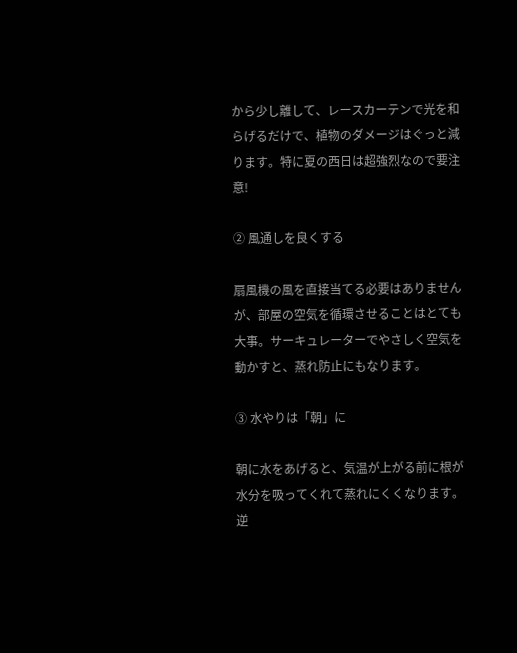から少し離して、レースカーテンで光を和らげるだけで、植物のダメージはぐっと減ります。特に夏の西日は超強烈なので要注意!

② 風通しを良くする

扇風機の風を直接当てる必要はありませんが、部屋の空気を循環させることはとても大事。サーキュレーターでやさしく空気を動かすと、蒸れ防止にもなります。

③ 水やりは「朝」に

朝に水をあげると、気温が上がる前に根が水分を吸ってくれて蒸れにくくなります。逆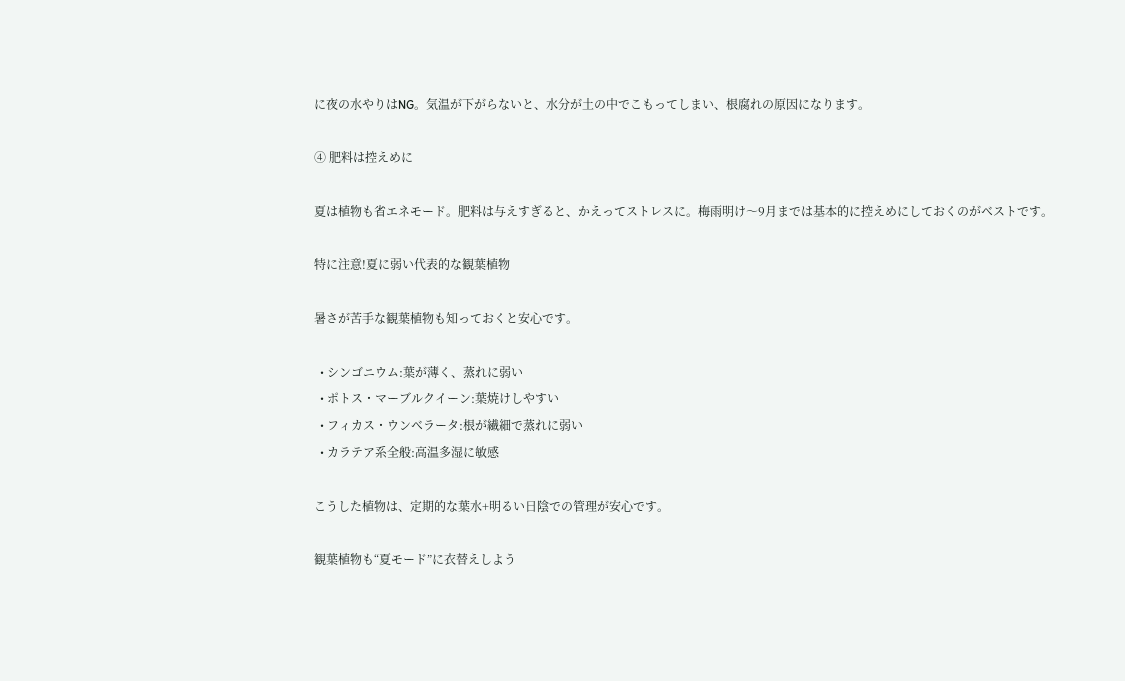に夜の水やりはNG。気温が下がらないと、水分が土の中でこもってしまい、根腐れの原因になります。

④ 肥料は控えめに

夏は植物も省エネモード。肥料は与えすぎると、かえってストレスに。梅雨明け〜9月までは基本的に控えめにしておくのがベストです。

特に注意!夏に弱い代表的な観葉植物

暑さが苦手な観葉植物も知っておくと安心です。

  • シンゴニウム:葉が薄く、蒸れに弱い
  • ポトス・マーブルクイーン:葉焼けしやすい
  • フィカス・ウンベラータ:根が繊細で蒸れに弱い
  • カラテア系全般:高温多湿に敏感

こうした植物は、定期的な葉水+明るい日陰での管理が安心です。

観葉植物も“夏モード”に衣替えしよう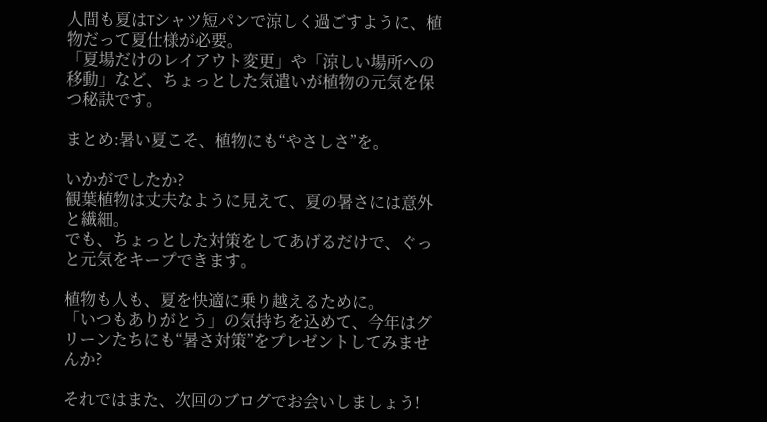人間も夏はTシャツ短パンで涼しく過ごすように、植物だって夏仕様が必要。
「夏場だけのレイアウト変更」や「涼しい場所への移動」など、ちょっとした気遣いが植物の元気を保つ秘訣です。

まとめ:暑い夏こそ、植物にも“やさしさ”を。

いかがでしたか?
観葉植物は丈夫なように見えて、夏の暑さには意外と繊細。
でも、ちょっとした対策をしてあげるだけで、ぐっと元気をキープできます。

植物も人も、夏を快適に乗り越えるために。
「いつもありがとう」の気持ちを込めて、今年はグリーンたちにも“暑さ対策”をプレゼントしてみませんか?

それではまた、次回のブログでお会いしましょう!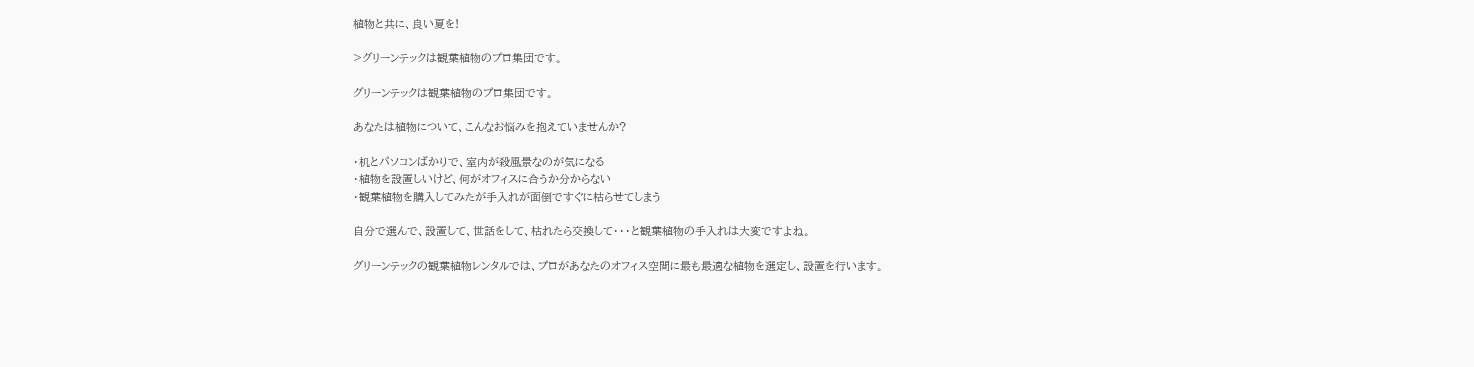植物と共に、良い夏を!

>グリーンテックは観葉植物のプロ集団です。

グリーンテックは観葉植物のプロ集団です。

あなたは植物について、こんなお悩みを抱えていませんか?

・机とパソコンばかりで、室内が殺風景なのが気になる
・植物を設置しいけど、何がオフィスに合うか分からない
・観葉植物を購入してみたが手入れが面倒ですぐに枯らせてしまう

自分で選んで、設置して、世話をして、枯れたら交換して・・・と観葉植物の手入れは大変ですよね。

グリーンテックの観葉植物レンタルでは、プロがあなたのオフィス空間に最も最適な植物を選定し、設置を行います。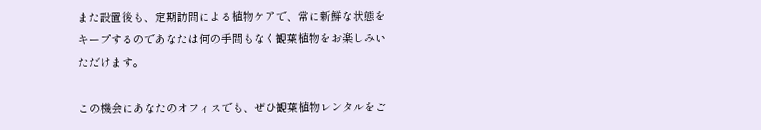また設置後も、定期訪問による植物ケアで、常に新鮮な状態をキープするのであなたは何の手間もなく観葉植物をお楽しみいただけます。

この機会にあなたのオフィスでも、ぜひ観葉植物レンタルをご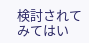検討されてみてはい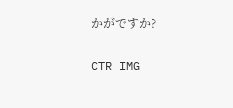かがですか?

CTR IMG